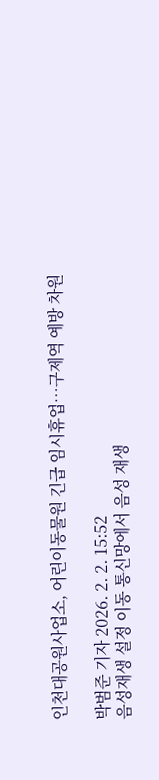인천대공원사업소, 어린이동물원 긴급 임시휴업…구제역 예방 차원

박범준 기자 2026. 2. 2. 15:52
음성재생 설정 이동 통신망에서 음성 재생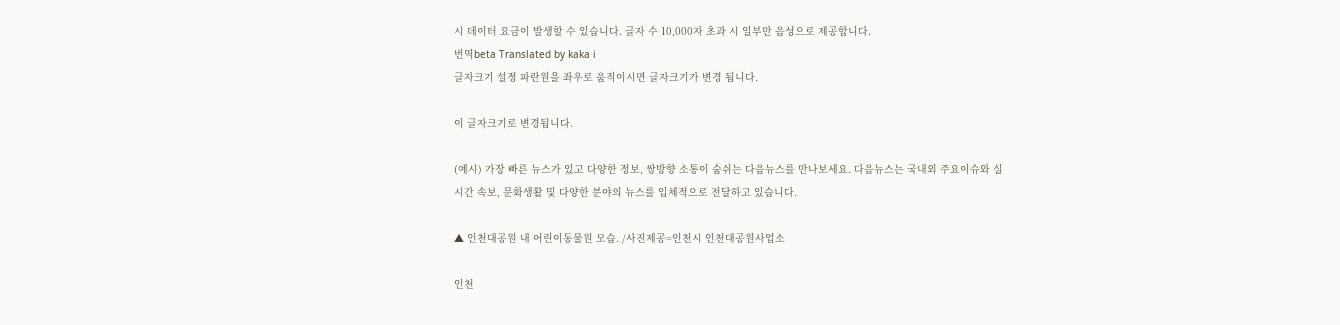시 데이터 요금이 발생할 수 있습니다. 글자 수 10,000자 초과 시 일부만 음성으로 제공합니다.
번역beta Translated by kaka i
글자크기 설정 파란원을 좌우로 움직이시면 글자크기가 변경 됩니다.

이 글자크기로 변경됩니다.

(예시) 가장 빠른 뉴스가 있고 다양한 정보, 쌍방향 소통이 숨쉬는 다음뉴스를 만나보세요. 다음뉴스는 국내외 주요이슈와 실시간 속보, 문화생활 및 다양한 분야의 뉴스를 입체적으로 전달하고 있습니다.

▲ 인천대공원 내 어린이동물원 모습. /사진제공=인천시 인천대공원사업소

인천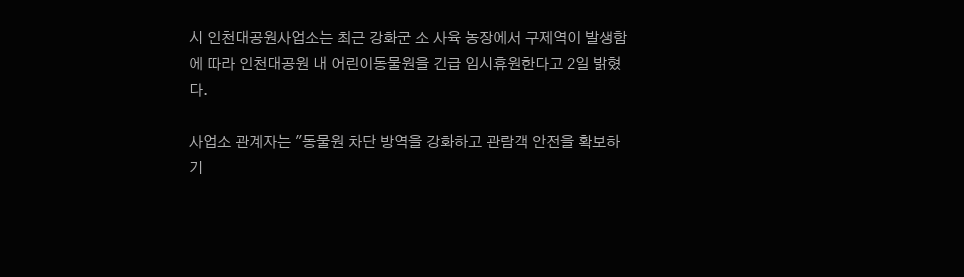시 인천대공원사업소는 최근 강화군 소 사육 농장에서 구제역이 발생함에 따라 인천대공원 내 어린이동물원을 긴급 임시휴원한다고 2일 밝혔다.

사업소 관계자는 "동물원 차단 방역을 강화하고 관람객 안전을 확보하기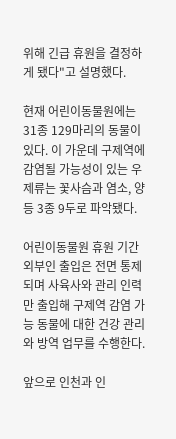위해 긴급 휴원을 결정하게 됐다"고 설명했다.

현재 어린이동물원에는 31종 129마리의 동물이 있다. 이 가운데 구제역에 감염될 가능성이 있는 우제류는 꽃사슴과 염소, 양 등 3종 9두로 파악됐다.

어린이동물원 휴원 기간 외부인 출입은 전면 통제되며 사육사와 관리 인력만 출입해 구제역 감염 가능 동물에 대한 건강 관리와 방역 업무를 수행한다.

앞으로 인천과 인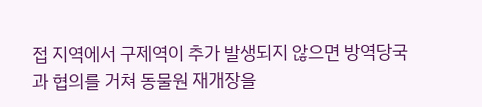접 지역에서 구제역이 추가 발생되지 않으면 방역당국과 협의를 거쳐 동물원 재개장을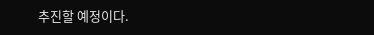추진할 예정이다.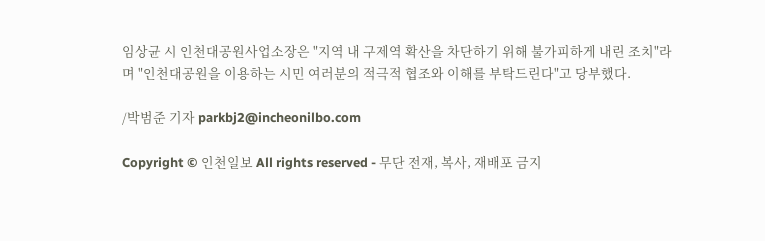임상균 시 인천대공원사업소장은 "지역 내 구제역 확산을 차단하기 위해 불가피하게 내린 조치"라며 "인천대공원을 이용하는 시민 여러분의 적극적 협조와 이해를 부탁드린다"고 당부했다.

/박범준 기자 parkbj2@incheonilbo.com

Copyright © 인천일보 All rights reserved - 무단 전재, 복사, 재배포 금지